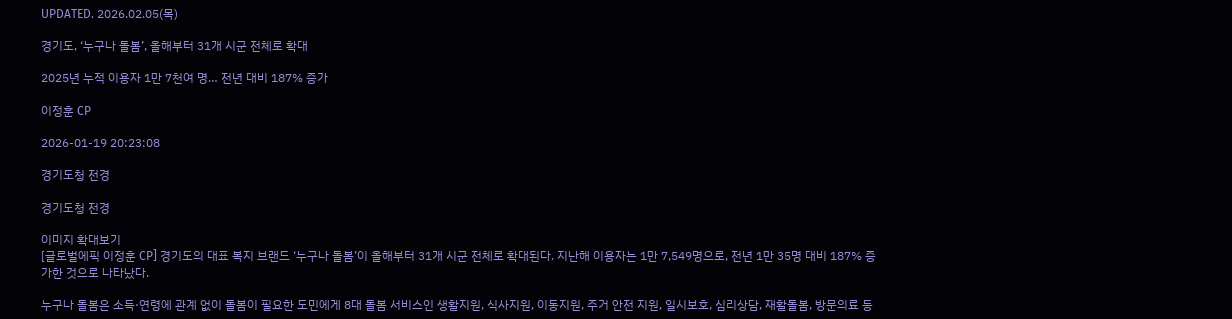UPDATED. 2026.02.05(목)

경기도, ‘누구나 돌봄’, 올해부터 31개 시군 전체로 확대

2025년 누적 이용자 1만 7천여 명… 전년 대비 187% 증가

이정훈 CP

2026-01-19 20:23:08

경기도청 전경

경기도청 전경

이미지 확대보기
[글로벌에픽 이정훈 CP] 경기도의 대표 복지 브랜드 ‘누구나 돌봄’이 올해부터 31개 시군 전체로 확대된다. 지난해 이용자는 1만 7,549명으로, 전년 1만 35명 대비 187% 증가한 것으로 나타났다.

누구나 돌봄은 소득·연령에 관계 없이 돌봄이 필요한 도민에게 8대 돌봄 서비스인 생활지원, 식사지원, 이동지원, 주거 안전 지원, 일시보호, 심리상담, 재활돌봄, 방문의료 등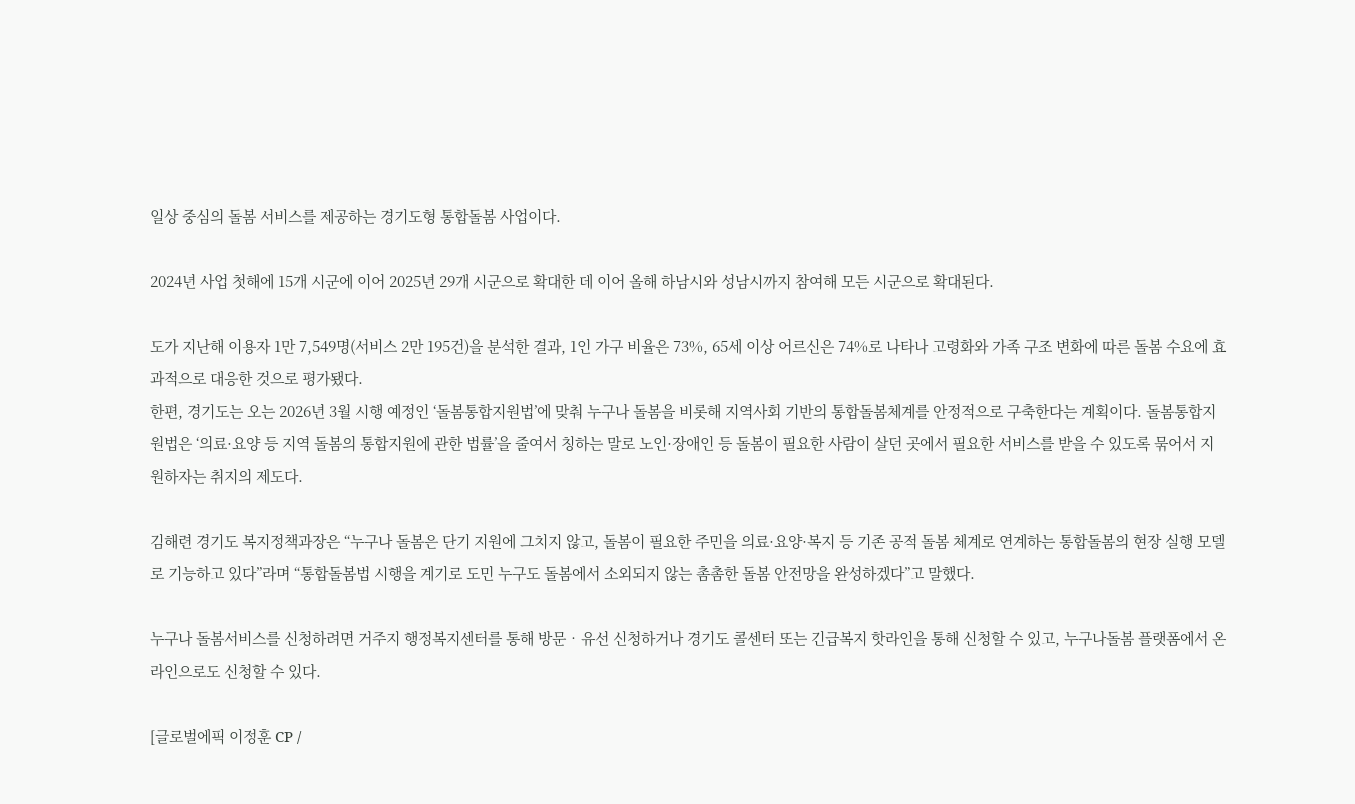일상 중심의 돌봄 서비스를 제공하는 경기도형 통합돌봄 사업이다.

2024년 사업 첫해에 15개 시군에 이어 2025년 29개 시군으로 확대한 데 이어 올해 하남시와 성남시까지 참여해 모든 시군으로 확대된다.

도가 지난해 이용자 1만 7,549명(서비스 2만 195건)을 분석한 결과, 1인 가구 비율은 73%, 65세 이상 어르신은 74%로 나타나 고령화와 가족 구조 변화에 따른 돌봄 수요에 효과적으로 대응한 것으로 평가됐다.
한편, 경기도는 오는 2026년 3월 시행 예정인 ‘돌봄통합지원법’에 맞춰 누구나 돌봄을 비롯해 지역사회 기반의 통합돌봄체계를 안정적으로 구축한다는 계획이다. 돌봄통합지원법은 ‘의료·요양 등 지역 돌봄의 통합지원에 관한 법률’을 줄여서 칭하는 말로 노인·장애인 등 돌봄이 필요한 사람이 살던 곳에서 필요한 서비스를 받을 수 있도록 묶어서 지원하자는 취지의 제도다.

김해련 경기도 복지정책과장은 “누구나 돌봄은 단기 지원에 그치지 않고, 돌봄이 필요한 주민을 의료·요양·복지 등 기존 공적 돌봄 체계로 연계하는 통합돌봄의 현장 실행 모델로 기능하고 있다”라며 “통합돌봄법 시행을 계기로 도민 누구도 돌봄에서 소외되지 않는 촘촘한 돌봄 안전망을 완성하겠다”고 말했다.

누구나 돌봄서비스를 신청하려면 거주지 행정복지센터를 통해 방문‧유선 신청하거나 경기도 콜센터 또는 긴급복지 핫라인을 통해 신청할 수 있고, 누구나돌봄 플랫폼에서 온라인으로도 신청할 수 있다.

[글로벌에픽 이정훈 CP /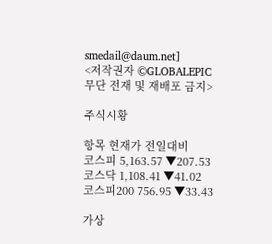smedail@daum.net]
<저작권자 ©GLOBALEPIC 무단 전재 및 재배포 금지>

주식시황

항목 현재가 전일대비
코스피 5,163.57 ▼207.53
코스닥 1,108.41 ▼41.02
코스피200 756.95 ▼33.43

가상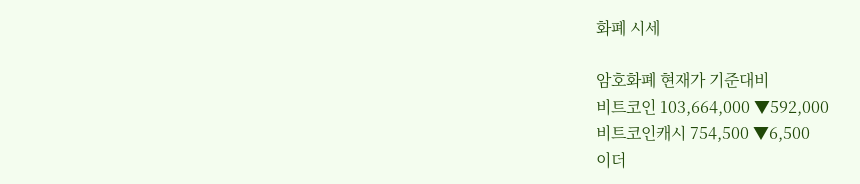화폐 시세

암호화폐 현재가 기준대비
비트코인 103,664,000 ▼592,000
비트코인캐시 754,500 ▼6,500
이더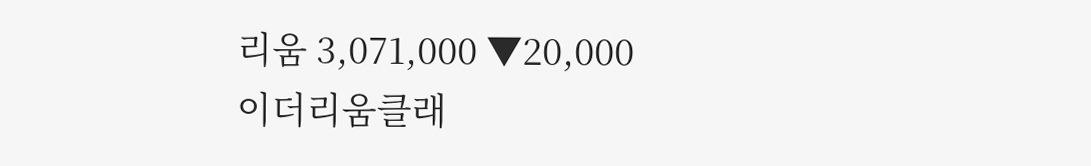리움 3,071,000 ▼20,000
이더리움클래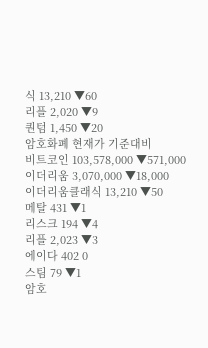식 13,210 ▼60
리플 2,020 ▼9
퀀텀 1,450 ▼20
암호화폐 현재가 기준대비
비트코인 103,578,000 ▼571,000
이더리움 3,070,000 ▼18,000
이더리움클래식 13,210 ▼50
메탈 431 ▼1
리스크 194 ▼4
리플 2,023 ▼3
에이다 402 0
스팀 79 ▼1
암호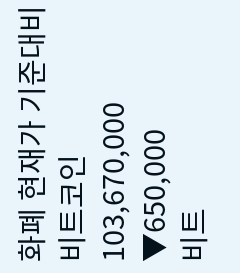화폐 현재가 기준대비
비트코인 103,670,000 ▼650,000
비트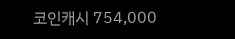코인캐시 754,000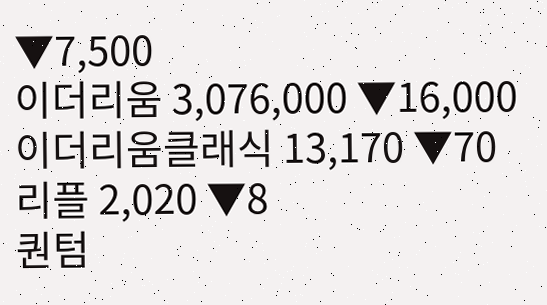▼7,500
이더리움 3,076,000 ▼16,000
이더리움클래식 13,170 ▼70
리플 2,020 ▼8
퀀텀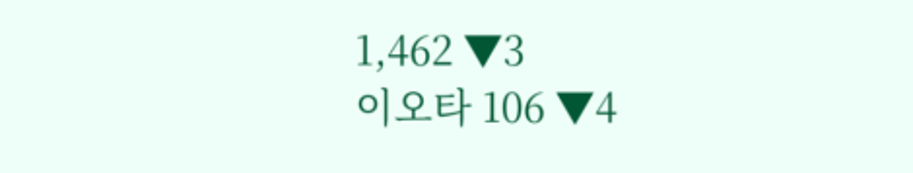1,462 ▼3
이오타 106 ▼4